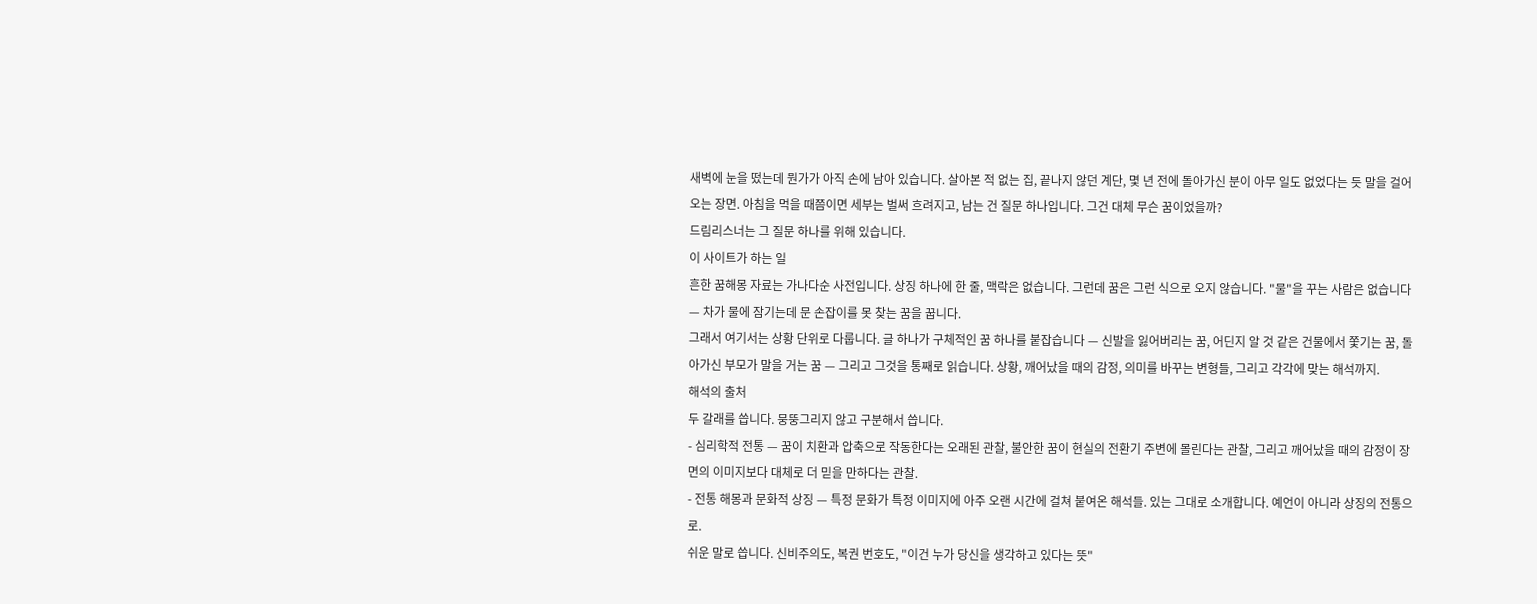새벽에 눈을 떴는데 뭔가가 아직 손에 남아 있습니다. 살아본 적 없는 집, 끝나지 않던 계단, 몇 년 전에 돌아가신 분이 아무 일도 없었다는 듯 말을 걸어오는 장면. 아침을 먹을 때쯤이면 세부는 벌써 흐려지고, 남는 건 질문 하나입니다. 그건 대체 무슨 꿈이었을까?
드림리스너는 그 질문 하나를 위해 있습니다.
이 사이트가 하는 일
흔한 꿈해몽 자료는 가나다순 사전입니다. 상징 하나에 한 줄, 맥락은 없습니다. 그런데 꿈은 그런 식으로 오지 않습니다. "물"을 꾸는 사람은 없습니다 — 차가 물에 잠기는데 문 손잡이를 못 찾는 꿈을 꿉니다.
그래서 여기서는 상황 단위로 다룹니다. 글 하나가 구체적인 꿈 하나를 붙잡습니다 — 신발을 잃어버리는 꿈, 어딘지 알 것 같은 건물에서 쫓기는 꿈, 돌아가신 부모가 말을 거는 꿈 — 그리고 그것을 통째로 읽습니다. 상황, 깨어났을 때의 감정, 의미를 바꾸는 변형들, 그리고 각각에 맞는 해석까지.
해석의 출처
두 갈래를 씁니다. 뭉뚱그리지 않고 구분해서 씁니다.
- 심리학적 전통 — 꿈이 치환과 압축으로 작동한다는 오래된 관찰, 불안한 꿈이 현실의 전환기 주변에 몰린다는 관찰, 그리고 깨어났을 때의 감정이 장면의 이미지보다 대체로 더 믿을 만하다는 관찰.
- 전통 해몽과 문화적 상징 — 특정 문화가 특정 이미지에 아주 오랜 시간에 걸쳐 붙여온 해석들. 있는 그대로 소개합니다. 예언이 아니라 상징의 전통으로.
쉬운 말로 씁니다. 신비주의도, 복권 번호도, "이건 누가 당신을 생각하고 있다는 뜻"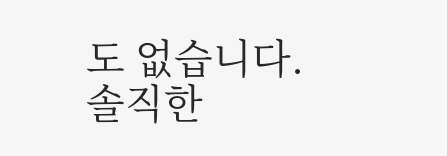도 없습니다.
솔직한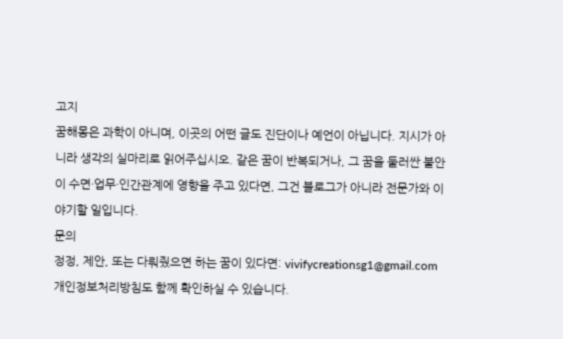고지
꿈해몽은 과학이 아니며, 이곳의 어떤 글도 진단이나 예언이 아닙니다. 지시가 아니라 생각의 실마리로 읽어주십시오. 같은 꿈이 반복되거나, 그 꿈을 둘러싼 불안이 수면·업무·인간관계에 영향을 주고 있다면, 그건 블로그가 아니라 전문가와 이야기할 일입니다.
문의
정정, 제안, 또는 다뤄줬으면 하는 꿈이 있다면: vivifycreationsg1@gmail.com
개인정보처리방침도 함께 확인하실 수 있습니다.